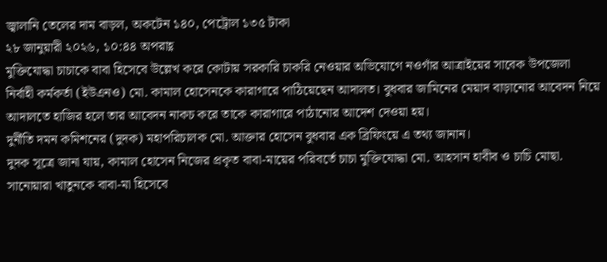জ্বালানি তেলের দাম বাড়ল, অকটেন ১৪০, পেট্রোল ১৩৫ টাকা
২৮ জানুয়ারী ২০২৬, ১০:৪৪ অপরাহ্ণ
মুক্তিযোদ্ধা চাচাকে বাবা হিসেবে উল্লেখ করে কোটায় সরকারি চাকরি নেওয়ার অভিযোগে নওগাঁর আত্রাইয়ের সাবেক উপজেলা নির্বাহী কর্মকর্তা (ইউএনও) মো. কামাল হোসেনকে কারাগারে পাঠিয়েছেন আদালত। বুধবার জামিনের মেয়াদ বাড়ানোর আবেদন নিয়ে আদালতে হাজির হলে তার আবেদন নাকচ করে তাকে কারাগারে পাঠানোর আদেশ দেওয়া হয়।
দুর্নীতি দমন কমিশনের (দুদক) মহাপরিচালক মো. আক্তার হোসেন বুধবার এক ব্রিফিংয়ে এ তথ্য জানান।
দুদক সূত্রে জানা যায়, কামাল হোসেন নিজের প্রকৃত বাবা-মায়ের পরিবর্তে চাচা মুক্তিযোদ্ধা মো. আহসান হাবীব ও চাচি মোছা. সানোয়ারা খাতুনকে বাবা-মা হিসেবে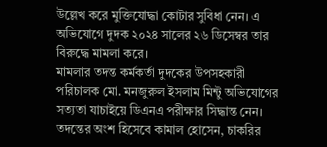উল্লেখ করে মুক্তিযোদ্ধা কোটার সুবিধা নেন। এ অভিযোগে দুদক ২০২৪ সালের ২৬ ডিসেম্বর তার বিরুদ্ধে মামলা করে।
মামলার তদন্ত কর্মকর্তা দুদকের উপসহকারী পরিচালক মো. মনজুরুল ইসলাম মিন্টু অভিযোগের সত্যতা যাচাইয়ে ডিএনএ পরীক্ষার সিদ্ধান্ত নেন। তদন্তের অংশ হিসেবে কামাল হোসেন, চাকরির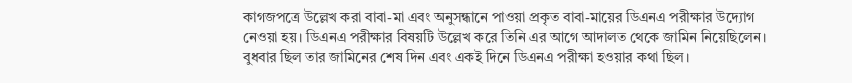কাগজপত্রে উল্লেখ করা বাবা-মা এবং অনুসন্ধানে পাওয়া প্রকৃত বাবা-মায়ের ডিএনএ পরীক্ষার উদ্যোগ নেওয়া হয়। ডিএনএ পরীক্ষার বিষয়টি উল্লেখ করে তিনি এর আগে আদালত থেকে জামিন নিয়েছিলেন।
বুধবার ছিল তার জামিনের শেষ দিন এবং একই দিনে ডিএনএ পরীক্ষা হওয়ার কথা ছিল।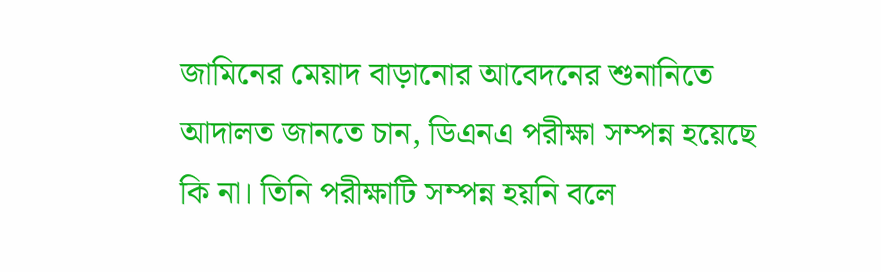জামিনের মেয়াদ বাড়ানোর আবেদনের শুনানিতে আদালত জানতে চান, ডিএনএ পরীক্ষা সম্পন্ন হয়েছে কি না। তিনি পরীক্ষাটি সম্পন্ন হয়নি বলে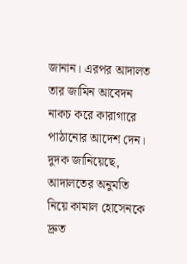জানান। এরপর আদালত তার জামিন আবেদন নাকচ করে কারাগারে পাঠানোর আদেশ দেন।
দুদক জানিয়েছে, আদালতের অনুমতি নিয়ে কামাল হোসেনকে দ্রুত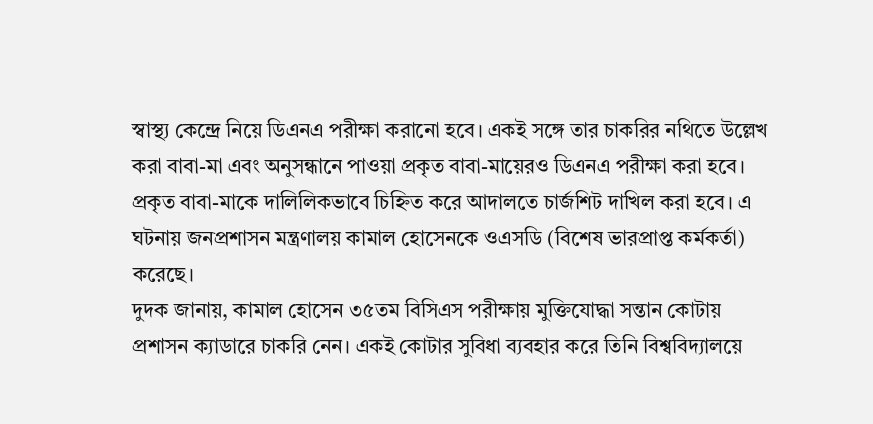স্বাস্থ্য কেন্দ্রে নিয়ে ডিএনএ পরীক্ষা করানো হবে। একই সঙ্গে তার চাকরির নথিতে উল্লেখ করা বাবা-মা এবং অনুসন্ধানে পাওয়া প্রকৃত বাবা-মায়েরও ডিএনএ পরীক্ষা করা হবে। প্রকৃত বাবা-মাকে দালিলিকভাবে চিহ্নিত করে আদালতে চার্জশিট দাখিল করা হবে। এ ঘটনায় জনপ্রশাসন মন্ত্রণালয় কামাল হোসেনকে ওএসডি (বিশেষ ভারপ্রাপ্ত কর্মকর্তা) করেছে।
দুদক জানায়, কামাল হোসেন ৩৫তম বিসিএস পরীক্ষায় মুক্তিযোদ্ধা সন্তান কোটায় প্রশাসন ক্যাডারে চাকরি নেন। একই কোটার সুবিধা ব্যবহার করে তিনি বিশ্ববিদ্যালয়ে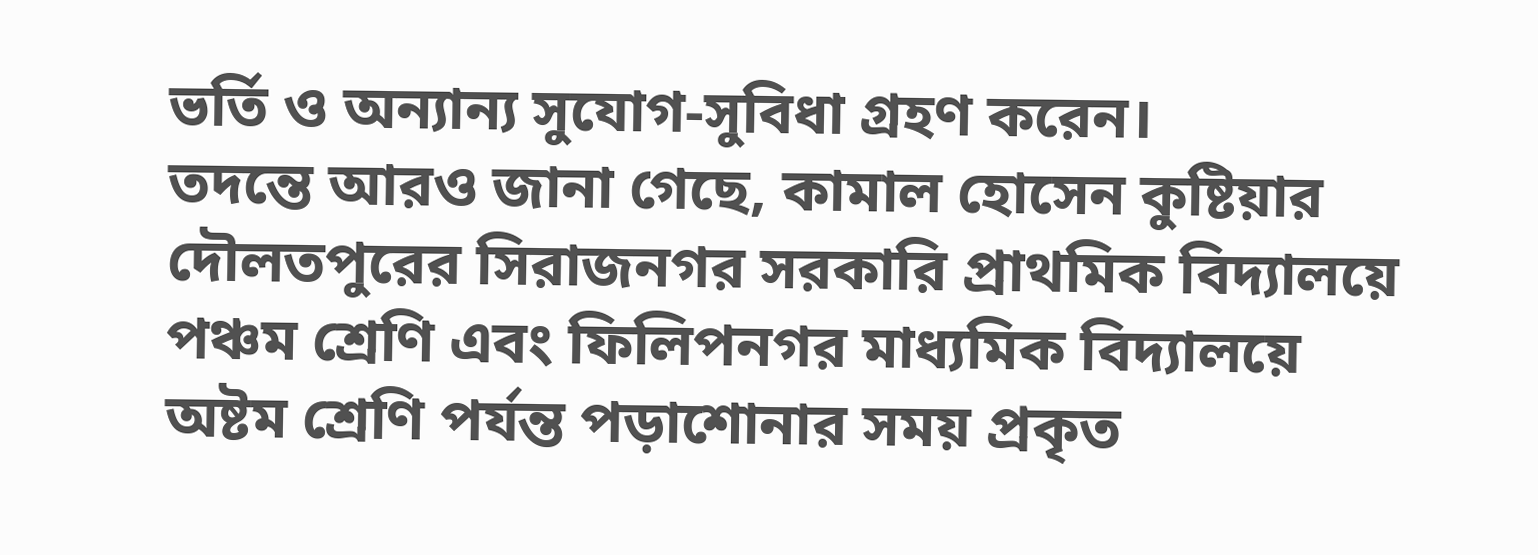ভর্তি ও অন্যান্য সুযোগ-সুবিধা গ্রহণ করেন।
তদন্তে আরও জানা গেছে, কামাল হোসেন কুষ্টিয়ার দৌলতপুরের সিরাজনগর সরকারি প্রাথমিক বিদ্যালয়ে পঞ্চম শ্রেণি এবং ফিলিপনগর মাধ্যমিক বিদ্যালয়ে অষ্টম শ্রেণি পর্যন্ত পড়াশোনার সময় প্রকৃত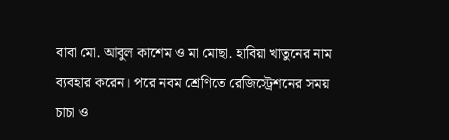বাবা মো. আবুল কাশেম ও মা মোছা. হাবিয়া খাতুনের নাম ব্যবহার করেন। পরে নবম শ্রেণিতে রেজিস্ট্রেশনের সময় চাচা ও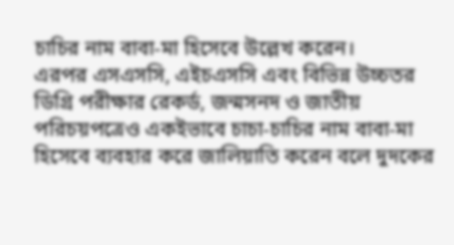চাচির নাম বাবা-মা হিসেবে উল্লেখ করেন।
এরপর এসএসসি, এইচএসসি এবং বিভিন্ন উচ্চতর ডিগ্রি পরীক্ষার রেকর্ড, জন্মসনদ ও জাতীয় পরিচয়পত্রেও একইভাবে চাচা-চাচির নাম বাবা-মা হিসেবে ব্যবহার করে জালিয়াতি করেন বলে দুদকের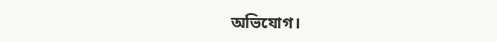অভিযোগ।